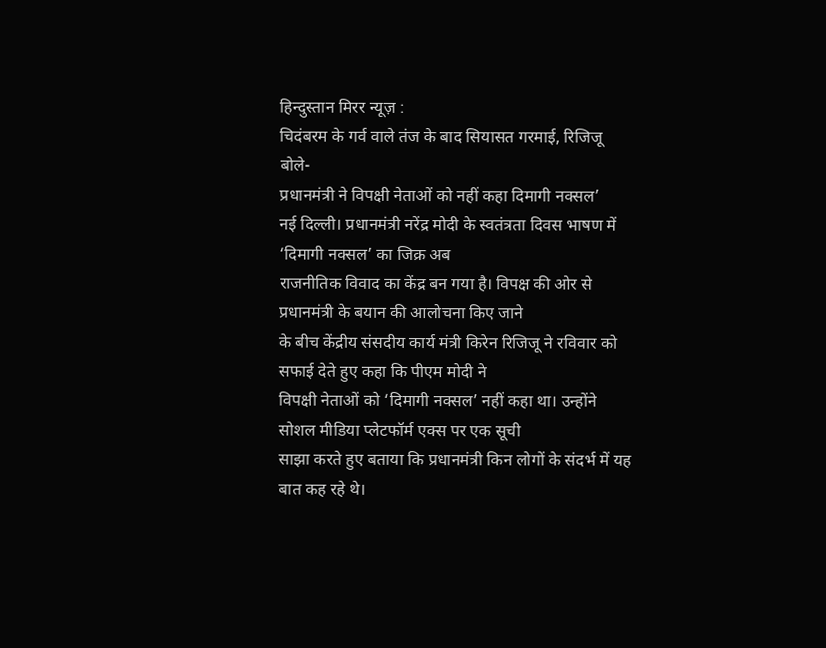हिन्दुस्तान मिरर न्यूज़ :
चिदंबरम के गर्व वाले तंज के बाद सियासत गरमाई, रिजिजू बोले-
प्रधानमंत्री ने विपक्षी नेताओं को नहीं कहा दिमागी नक्सल’
नई दिल्ली। प्रधानमंत्री नरेंद्र मोदी के स्वतंत्रता दिवस भाषण में ‘दिमागी नक्सल’ का जिक्र अब
राजनीतिक विवाद का केंद्र बन गया है। विपक्ष की ओर से प्रधानमंत्री के बयान की आलोचना किए जाने
के बीच केंद्रीय संसदीय कार्य मंत्री किरेन रिजिजू ने रविवार को सफाई देते हुए कहा कि पीएम मोदी ने
विपक्षी नेताओं को ‘दिमागी नक्सल’ नहीं कहा था। उन्होंने सोशल मीडिया प्लेटफॉर्म एक्स पर एक सूची
साझा करते हुए बताया कि प्रधानमंत्री किन लोगों के संदर्भ में यह बात कह रहे थे।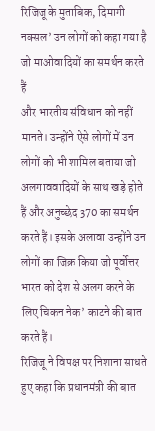रिजिजू के मुताबिक, दिमागी नक्सल’ उन लोगों को कहा गया है जो माओवादियों का समर्थन करते हैं
और भारतीय संविधान को नहीं मानते। उन्होंने ऐसे लोगों में उन लोगों को भी शामिल बताया जो
अलगाववादियों के साथ खड़े होते हैं और अनुच्छेद 370 का समर्थन करते हैं। इसके अलावा उन्होंने उन
लोगों का जिक्र किया जो पूर्वोत्तर भारत को देश से अलग करने के लिए चिकन नेक’ काटने की बात
करते हैं।
रिजिजू ने विपक्ष पर निशाना साधते हुए कहा कि प्रधानमंत्री की बात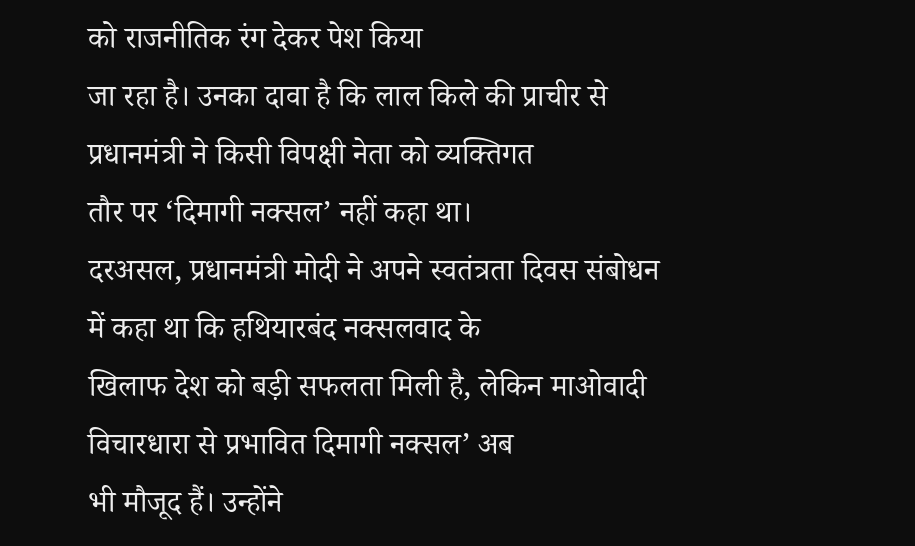को राजनीतिक रंग देकर पेश किया
जा रहा है। उनका दावा है कि लाल किले की प्राचीर से प्रधानमंत्री ने किसी विपक्षी नेता को व्यक्तिगत
तौर पर ‘दिमागी नक्सल’ नहीं कहा था।
दरअसल, प्रधानमंत्री मोदी ने अपने स्वतंत्रता दिवस संबोधन में कहा था कि हथियारबंद नक्सलवाद के
खिलाफ देश को बड़ी सफलता मिली है, लेकिन माओवादी विचारधारा से प्रभावित दिमागी नक्सल’ अब
भी मौजूद हैं। उन्होंने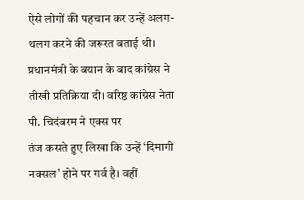ऐसे लोगों की पहचान कर उन्हें अलग-थलग करने की जरूरत बताई थी।
प्रधानमंत्री के बयान के बाद कांग्रेस ने तीखी प्रतिक्रिया दी। वरिष्ठ कांग्रेस नेता पी. चिदंबरम ने एक्स पर
तंज कसते हुए लिखा कि उन्हें ‘दिमागी नक्सल’ होने पर गर्व है। वहीं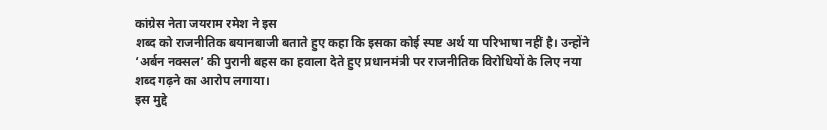कांग्रेस नेता जयराम रमेश ने इस
शब्द को राजनीतिक बयानबाजी बताते हुए कहा कि इसका कोई स्पष्ट अर्थ या परिभाषा नहीं है। उन्होंने
‘अर्बन नक्सल’ की पुरानी बहस का हवाला देते हुए प्रधानमंत्री पर राजनीतिक विरोधियों के लिए नया
शब्द गढ़ने का आरोप लगाया।
इस मुद्दे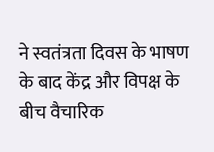ने स्वतंत्रता दिवस के भाषण के बाद केंद्र और विपक्ष के बीच वैचारिक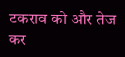टकराव को और तेज
कर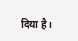दिया है।